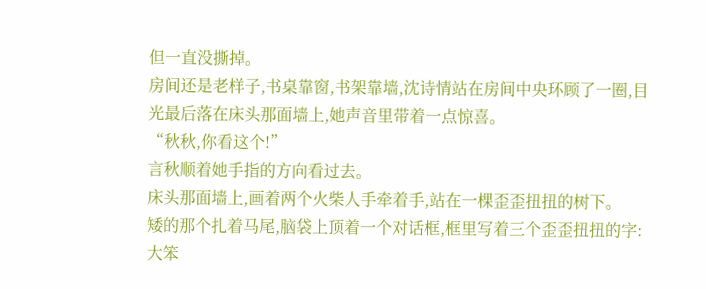但一直没撕掉。
房间还是老样子,书桌靠窗,书架靠墙,沈诗情站在房间中央环顾了一圈,目光最后落在床头那面墙上,她声音里带着一点惊喜。
“秋秋,你看这个!”
言秋顺着她手指的方向看过去。
床头那面墙上,画着两个火柴人手牵着手,站在一棵歪歪扭扭的树下。
矮的那个扎着马尾,脑袋上顶着一个对话框,框里写着三个歪歪扭扭的字:大笨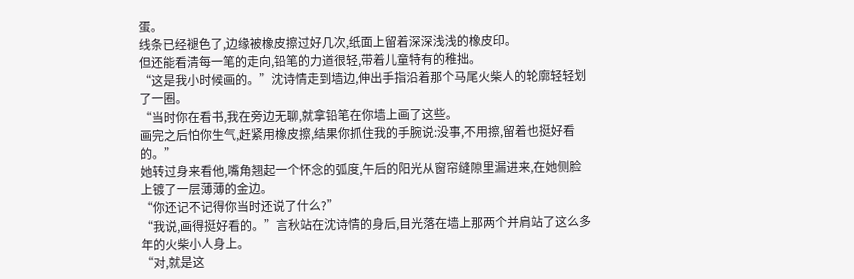蛋。
线条已经褪色了,边缘被橡皮擦过好几次,纸面上留着深深浅浅的橡皮印。
但还能看清每一笔的走向,铅笔的力道很轻,带着儿童特有的稚拙。
“这是我小时候画的。”沈诗情走到墙边,伸出手指沿着那个马尾火柴人的轮廓轻轻划了一圈。
“当时你在看书,我在旁边无聊,就拿铅笔在你墙上画了这些。
画完之后怕你生气,赶紧用橡皮擦,结果你抓住我的手腕说:没事,不用擦,留着也挺好看的。”
她转过身来看他,嘴角翘起一个怀念的弧度,午后的阳光从窗帘缝隙里漏进来,在她侧脸上镀了一层薄薄的金边。
“你还记不记得你当时还说了什么?”
“我说,画得挺好看的。”言秋站在沈诗情的身后,目光落在墙上那两个并肩站了这么多年的火柴小人身上。
“对,就是这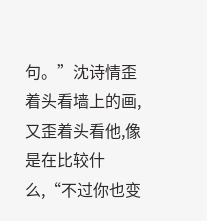句。”沈诗情歪着头看墙上的画,又歪着头看他,像是在比较什么,“不过你也变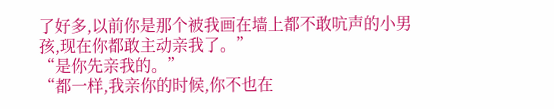了好多,以前你是那个被我画在墙上都不敢吭声的小男孩,现在你都敢主动亲我了。”
“是你先亲我的。”
“都一样,我亲你的时候,你不也在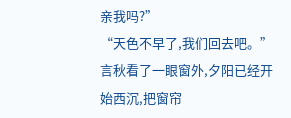亲我吗?”
“天色不早了,我们回去吧。”言秋看了一眼窗外,夕阳已经开始西沉,把窗帘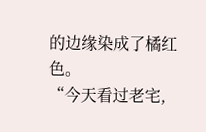的边缘染成了橘红色。
“今天看过老宅,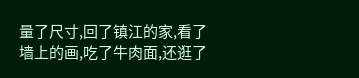量了尺寸,回了镇江的家,看了墙上的画,吃了牛肉面,还逛了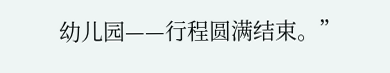幼儿园——行程圆满结束。”